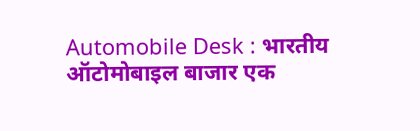Automobile Desk : भारतीय ऑटोमोबाइल बाजार एक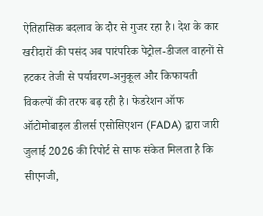ऐतिहासिक बदलाव के दौर से गुजर रहा है। देश के कार खरीदारों की पसंद अब पारंपरिक पेट्रोल-डीजल वाहनों से हटकर तेजी से पर्यावरण-अनुकूल और किफायती विकल्पों की तरफ बढ़ रही है। फेडरेशन ऑफ ऑटोमोबाइल डीलर्स एसोसिएशन (FADA) द्वारा जारी जुलाई 2026 की रिपोर्ट से साफ संकेत मिलता है कि सीएनजी,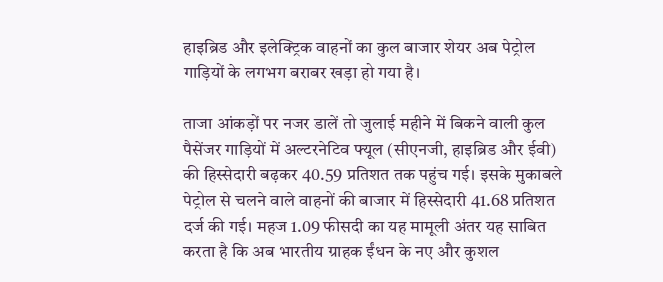हाइब्रिड और इलेक्ट्रिक वाहनों का कुल बाजार शेयर अब पेट्रोल गाड़ियों के लगभग बराबर खड़ा हो गया है।

ताजा आंकड़ों पर नजर डालें तो जुलाई महीने में बिकने वाली कुल पैसेंजर गाड़ियों में अल्टरनेटिव फ्यूल (सीएनजी, हाइब्रिड और ईवी) की हिस्सेदारी बढ़कर 40.59 प्रतिशत तक पहुंच गई। इसके मुकाबले पेट्रोल से चलने वाले वाहनों की बाजार में हिस्सेदारी 41.68 प्रतिशत दर्ज की गई। महज 1.09 फीसदी का यह मामूली अंतर यह साबित करता है कि अब भारतीय ग्राहक ईंधन के नए और कुशल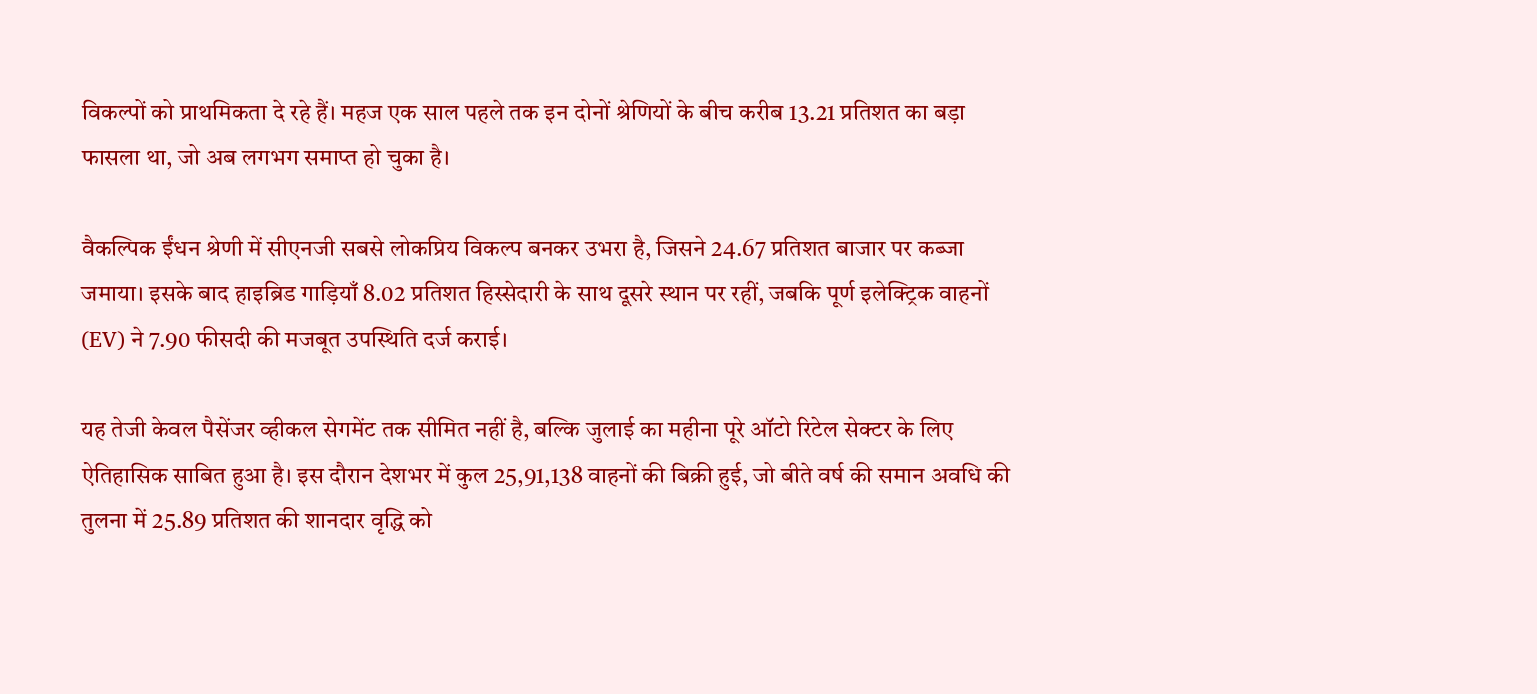विकल्पों को प्राथमिकता दे रहे हैं। महज एक साल पहले तक इन दोनों श्रेणियों के बीच करीब 13.21 प्रतिशत का बड़ा फासला था, जो अब लगभग समाप्त हो चुका है।

वैकल्पिक ईंधन श्रेणी में सीएनजी सबसे लोकप्रिय विकल्प बनकर उभरा है, जिसने 24.67 प्रतिशत बाजार पर कब्जा जमाया। इसके बाद हाइब्रिड गाड़ियाँ 8.02 प्रतिशत हिस्सेदारी के साथ दूसरे स्थान पर रहीं, जबकि पूर्ण इलेक्ट्रिक वाहनों (EV) ने 7.90 फीसदी की मजबूत उपस्थिति दर्ज कराई।

यह तेजी केवल पैसेंजर व्हीकल सेगमेंट तक सीमित नहीं है, बल्कि जुलाई का महीना पूरे ऑटो रिटेल सेक्टर के लिए ऐतिहासिक साबित हुआ है। इस दौरान देशभर में कुल 25,91,138 वाहनों की बिक्री हुई, जो बीते वर्ष की समान अवधि की तुलना में 25.89 प्रतिशत की शानदार वृद्धि को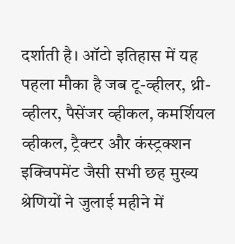दर्शाती है। ऑटो इतिहास में यह पहला मौका है जब टू-व्हीलर, थ्री-व्हीलर, पैसेंजर व्हीकल, कमर्शियल व्हीकल, ट्रैक्टर और कंस्ट्रक्शन इक्विपमेंट जैसी सभी छह मुख्य श्रेणियों ने जुलाई महीने में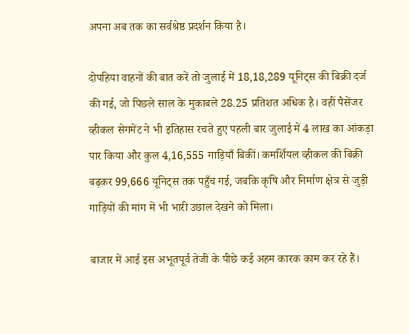अपना अब तक का सर्वश्रेष्ठ प्रदर्शन किया है।

दोपहिया वाहनों की बात करें तो जुलाई में 18,18,289 यूनिट्स की बिक्री दर्ज की गई, जो पिछले साल के मुकाबले 28.25 प्रतिशत अधिक है। वहीं पैसेंजर व्हीकल सेगमेंट ने भी इतिहास रचते हुए पहली बार जुलाई में 4 लाख का आंकड़ा पार किया और कुल 4,16,555 गाड़ियाँ बिकीं। कमर्शियल व्हीकल की बिक्री बढ़कर 99,666 यूनिट्स तक पहुँच गई, जबकि कृषि और निर्माण क्षेत्र से जुड़ी गाड़ियों की मांग में भी भारी उछाल देखने को मिला।

बाजार में आई इस अभूतपूर्व तेजी के पीछे कई अहम कारक काम कर रहे हैं।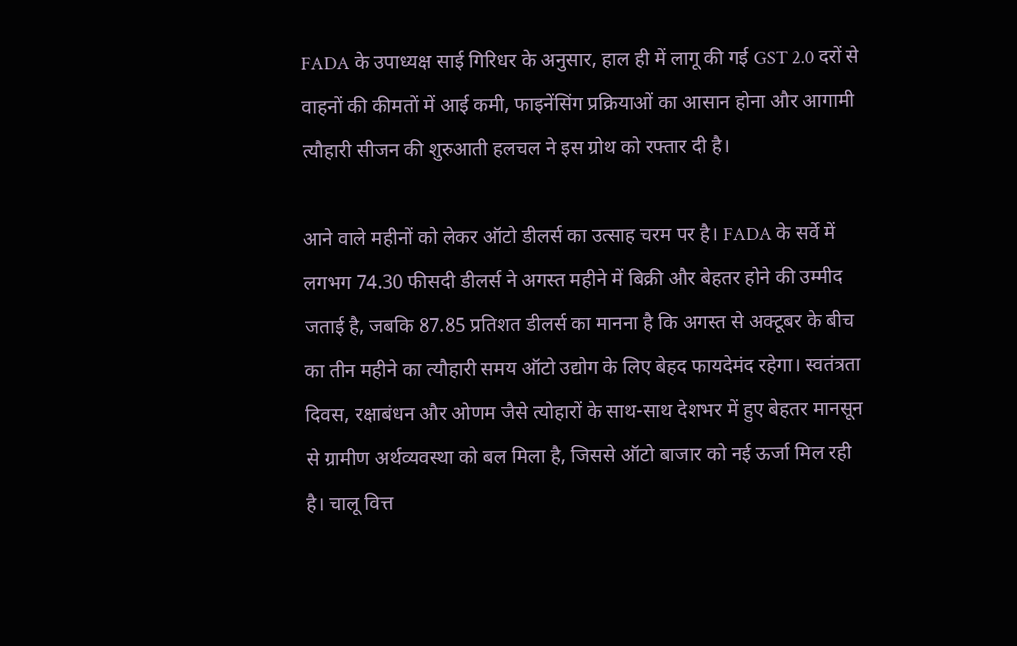FADA के उपाध्यक्ष साई गिरिधर के अनुसार, हाल ही में लागू की गई GST 2.0 दरों से वाहनों की कीमतों में आई कमी, फाइनेंसिंग प्रक्रियाओं का आसान होना और आगामी त्यौहारी सीजन की शुरुआती हलचल ने इस ग्रोथ को रफ्तार दी है।

आने वाले महीनों को लेकर ऑटो डीलर्स का उत्साह चरम पर है। FADA के सर्वे में लगभग 74.30 फीसदी डीलर्स ने अगस्त महीने में बिक्री और बेहतर होने की उम्मीद जताई है, जबकि 87.85 प्रतिशत डीलर्स का मानना है कि अगस्त से अक्टूबर के बीच का तीन महीने का त्यौहारी समय ऑटो उद्योग के लिए बेहद फायदेमंद रहेगा। स्वतंत्रता दिवस, रक्षाबंधन और ओणम जैसे त्योहारों के साथ-साथ देशभर में हुए बेहतर मानसून से ग्रामीण अर्थव्यवस्था को बल मिला है, जिससे ऑटो बाजार को नई ऊर्जा मिल रही है। चालू वित्त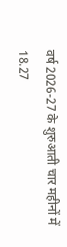वर्ष 2026-27 के शुरुआती चार महीनों में 18.27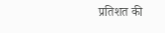प्रतिशत की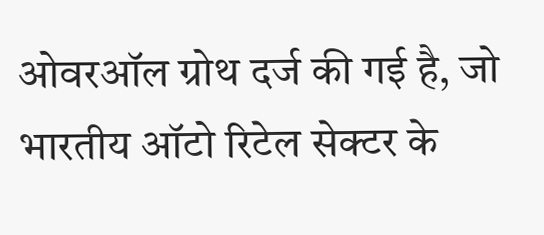ओवरऑल ग्रोथ दर्ज की गई है, जो भारतीय ऑटो रिटेल सेक्टर के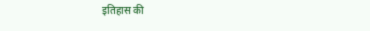इतिहास की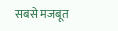सबसे मजबूत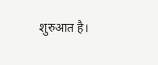शुरुआत है।